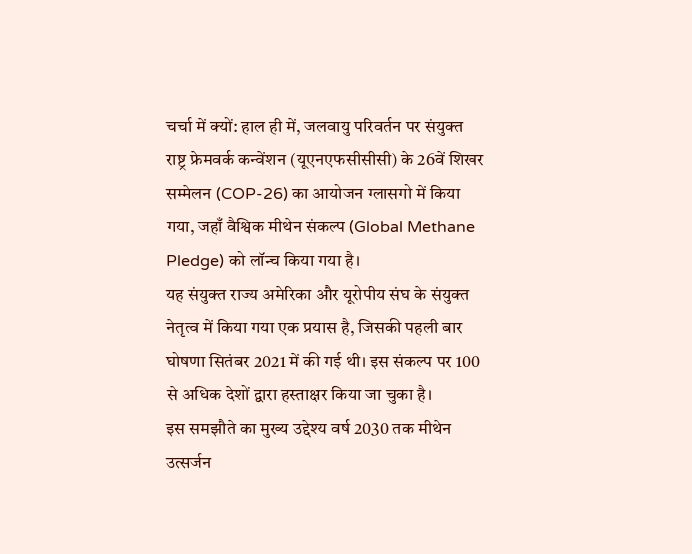चर्चा में क्यों: हाल ही में, जलवायु परिवर्तन पर संयुक्त राष्ट्र फ्रेमवर्क कन्वेंशन (यूएनएफसीसीसी) के 26वें शिखर सम्मेलन (COP-26) का आयोजन ग्लासगो में किया गया, जहाँ वैश्विक मीथेन संकल्प (Global Methane Pledge) को लॉन्च किया गया है।
यह संयुक्त राज्य अमेरिका और यूरोपीय संघ के संयुक्त नेतृत्व में किया गया एक प्रयास है, जिसकी पहली बार घोषणा सितंबर 2021 में की गई थी। इस संकल्प पर 100 से अधिक देशों द्वारा हस्ताक्षर किया जा चुका है।
इस समझौते का मुख्य उद्देश्य वर्ष 2030 तक मीथेन उत्सर्जन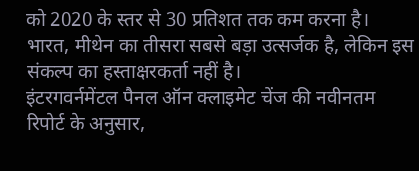को 2020 के स्तर से 30 प्रतिशत तक कम करना है।
भारत, मीथेन का तीसरा सबसे बड़ा उत्सर्जक है, लेकिन इस संकल्प का हस्ताक्षरकर्ता नहीं है।
इंटरगवर्नमेंटल पैनल ऑन क्लाइमेट चेंज की नवीनतम रिपोर्ट के अनुसार,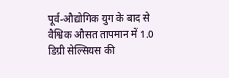पूर्व-औद्योगिक युग के बाद से वैश्विक औसत तापमान में 1.0 डिग्री सेल्सियस की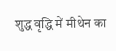शुद्ध वृद्धि में मीथेन का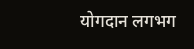योगदान लगभग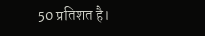50 प्रतिशत है।